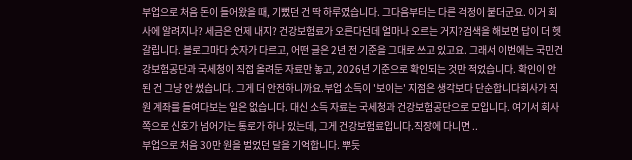부업으로 처음 돈이 들어왔을 때, 기뻤던 건 딱 하루였습니다. 그다음부터는 다른 걱정이 붙더군요. 이거 회사에 알려지나? 세금은 언제 내지? 건강보험료가 오른다던데 얼마나 오르는 거지?검색을 해보면 답이 더 헷갈립니다. 블로그마다 숫자가 다르고, 어떤 글은 2년 전 기준을 그대로 쓰고 있고요. 그래서 이번에는 국민건강보험공단과 국세청이 직접 올려둔 자료만 놓고, 2026년 기준으로 확인되는 것만 적었습니다. 확인이 안 된 건 그냥 안 썼습니다. 그게 더 안전하니까요.부업 소득이 '보이는' 지점은 생각보다 단순합니다회사가 직원 계좌를 들여다보는 일은 없습니다. 대신 소득 자료는 국세청과 건강보험공단으로 모입니다. 여기서 회사 쪽으로 신호가 넘어가는 통로가 하나 있는데, 그게 건강보험료입니다.직장에 다니면 ..
부업으로 처음 30만 원을 벌었던 달을 기억합니다. 뿌듯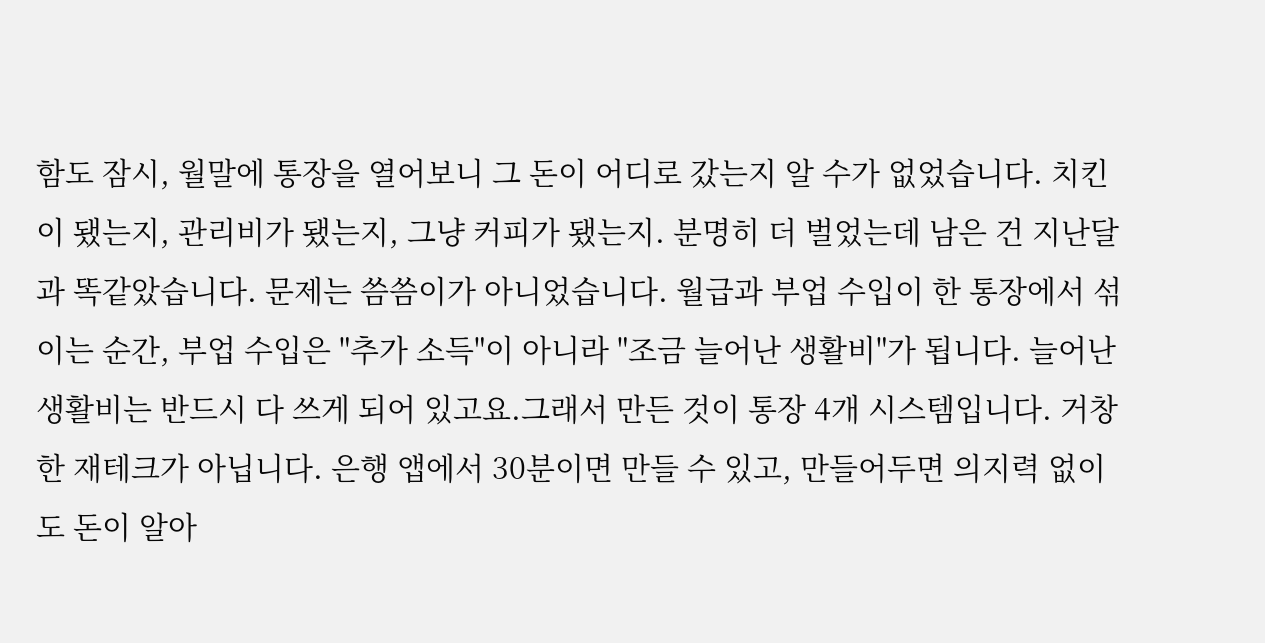함도 잠시, 월말에 통장을 열어보니 그 돈이 어디로 갔는지 알 수가 없었습니다. 치킨이 됐는지, 관리비가 됐는지, 그냥 커피가 됐는지. 분명히 더 벌었는데 남은 건 지난달과 똑같았습니다. 문제는 씀씀이가 아니었습니다. 월급과 부업 수입이 한 통장에서 섞이는 순간, 부업 수입은 "추가 소득"이 아니라 "조금 늘어난 생활비"가 됩니다. 늘어난 생활비는 반드시 다 쓰게 되어 있고요.그래서 만든 것이 통장 4개 시스템입니다. 거창한 재테크가 아닙니다. 은행 앱에서 30분이면 만들 수 있고, 만들어두면 의지력 없이도 돈이 알아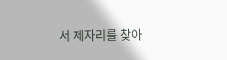서 제자리를 찾아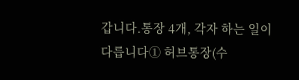갑니다.통장 4개, 각자 하는 일이 다릅니다① 허브통장(수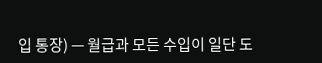입 통장) — 월급과 모든 수입이 일단 도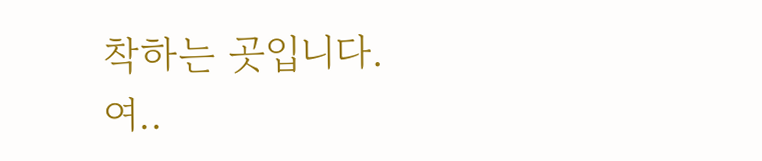착하는 곳입니다. 여..